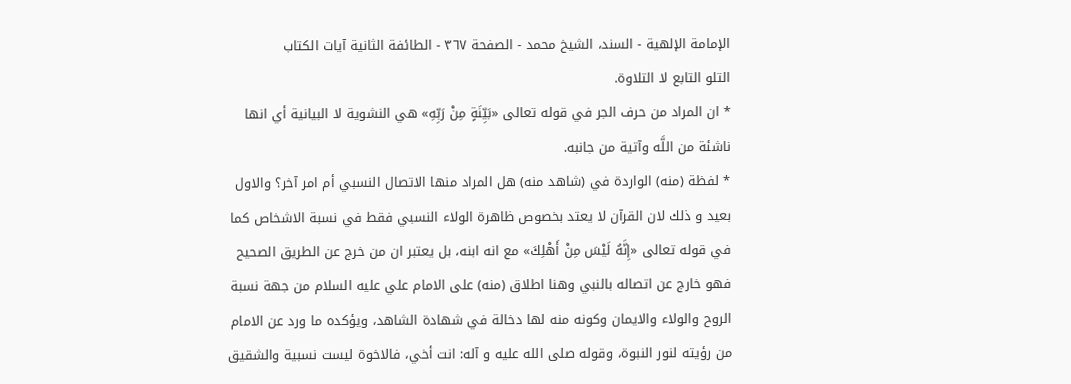الإمامة الإلهية - السند، الشيخ محمد - الصفحة ٣٦٧ - الطائفة الثانية آيات الكتاب
التلو التابع لا التلاوة.
* ان المراد من حرف الجر في قوله تعالى «بَيِّنَةٍ مِنْ رَبِّهِ» هي النشوية لا البيانية أي انها ناشئة من اللَّه وآتية من جانبه.
* لفظة (منه) الواردة في (شاهد منه) هل المراد منها الاتصال النسبي أم امر آخر؟ والاول بعيد و ذلك لان القرآن لا يعتد بخصوص ظاهرة الولاء النسبي فقط في نسبة الاشخاص كما في قوله تعالى «إِنَّهُ لَيْسَ مِنْ أَهْلِكَ» مع انه ابنه، بل يعتبر ان من خرج عن الطريق الصحيح فهو خارج عن اتصاله بالنبي وهنا اطلاق (منه) على الامام علي عليه السلام من جهة نسبة الروح والولاء والايمان وكونه منه لها دخالة في شهادة الشاهد، ويؤكده ما ورد عن الامام من رؤيته لنور النبوة، وقوله صلى الله عليه و آله: انت أخي، فالاخوة ليست نسبية والشقيق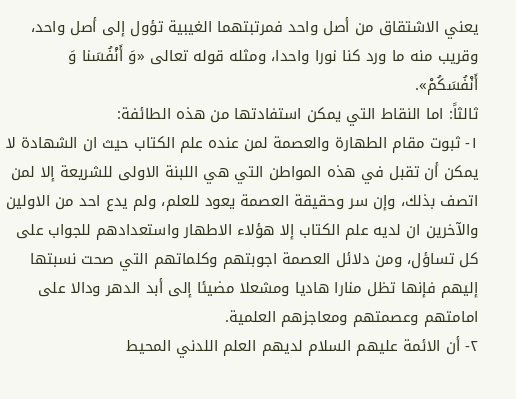يعني الاشتقاق من أصل واحد فمرتبتهما الغيبية تؤول إلى أصل واحد، وقريب منه ما ورد كنا نورا واحدا، ومثله قوله تعالى «وَ أَنْفُسَنا وَ أَنْفُسَكُمْ».
ثالثاً: اما النقاط التي يمكن استفادتها من هذه الطائفة:
١- ثبوت مقام الطهارة والعصمة لمن عنده علم الكتاب حيث ان الشهادة لا يمكن أن تقبل في هذه المواطن التي هي اللبنة الاولى للشريعة إلا لمن اتصف بذلك، وإن سر وحقيقة العصمة يعود للعلم، ولم يدع احد من الاولين والآخرين ان لديه علم الكتاب إلا هؤلاء الاطهار واستعدادهم للجواب على كل تساؤل، ومن دلائل العصمة اجوبتهم وكلماتهم التي صحت نسبتها إليهم فإنها تظل منارا هاديا ومشعلا مضيئا إلى أبد الدهر ودالا على امامتهم وعصمتهم ومعاجزهم العلمية.
٢- أن الائمة عليهم السلام لديهم العلم اللدني المحيط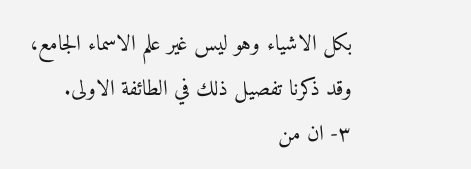بكل الاشياء وهو ليس غير علم الاسماء الجامع، وقد ذكرنا تفصيل ذلك في الطائفة الاولى.
٣- ان من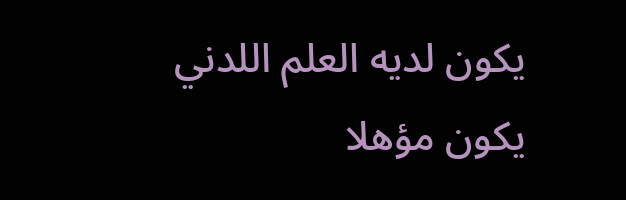يكون لديه العلم اللدني يكون مؤهلا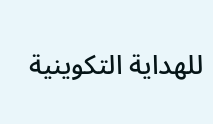للهداية التكوينية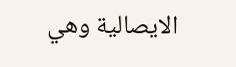الايصالية وهي